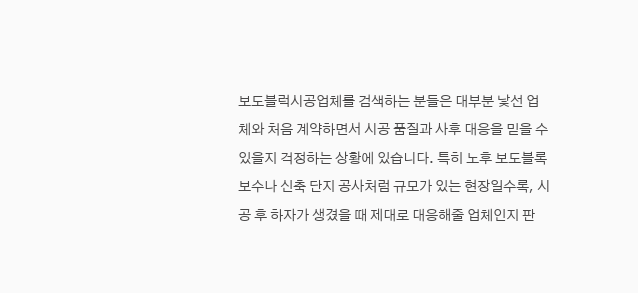보도블럭시공업체를 검색하는 분들은 대부분 낯선 업체와 처음 계약하면서 시공 품질과 사후 대응을 믿을 수 있을지 걱정하는 상황에 있습니다. 특히 노후 보도블록 보수나 신축 단지 공사처럼 규모가 있는 현장일수록, 시공 후 하자가 생겼을 때 제대로 대응해줄 업체인지 판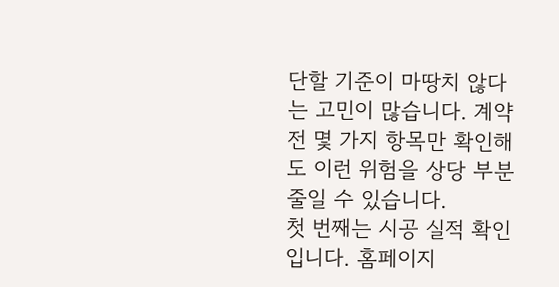단할 기준이 마땅치 않다는 고민이 많습니다. 계약 전 몇 가지 항목만 확인해도 이런 위험을 상당 부분 줄일 수 있습니다.
첫 번째는 시공 실적 확인입니다. 홈페이지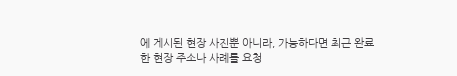에 게시된 현장 사진뿐 아니라, 가능하다면 최근 완료한 현장 주소나 사례를 요청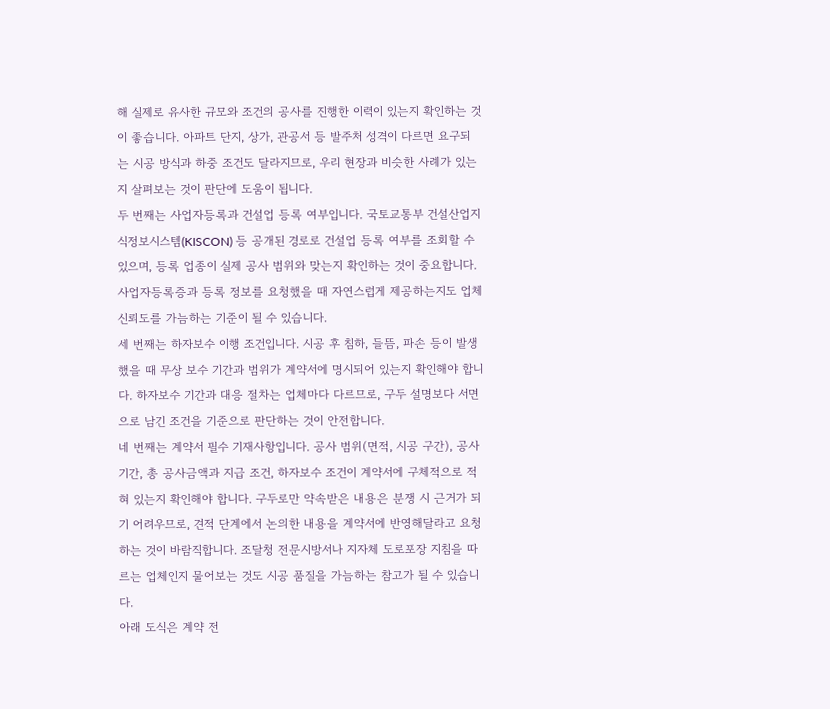해 실제로 유사한 규모와 조건의 공사를 진행한 이력이 있는지 확인하는 것이 좋습니다. 아파트 단지, 상가, 관공서 등 발주처 성격이 다르면 요구되는 시공 방식과 하중 조건도 달라지므로, 우리 현장과 비슷한 사례가 있는지 살펴보는 것이 판단에 도움이 됩니다.
두 번째는 사업자등록과 건설업 등록 여부입니다. 국토교통부 건설산업지식정보시스템(KISCON) 등 공개된 경로로 건설업 등록 여부를 조회할 수 있으며, 등록 업종이 실제 공사 범위와 맞는지 확인하는 것이 중요합니다. 사업자등록증과 등록 정보를 요청했을 때 자연스럽게 제공하는지도 업체 신뢰도를 가늠하는 기준이 될 수 있습니다.
세 번째는 하자보수 이행 조건입니다. 시공 후 침하, 들뜸, 파손 등이 발생했을 때 무상 보수 기간과 범위가 계약서에 명시되어 있는지 확인해야 합니다. 하자보수 기간과 대응 절차는 업체마다 다르므로, 구두 설명보다 서면으로 남긴 조건을 기준으로 판단하는 것이 안전합니다.
네 번째는 계약서 필수 기재사항입니다. 공사 범위(면적, 시공 구간), 공사 기간, 총 공사금액과 지급 조건, 하자보수 조건이 계약서에 구체적으로 적혀 있는지 확인해야 합니다. 구두로만 약속받은 내용은 분쟁 시 근거가 되기 어려우므로, 견적 단계에서 논의한 내용을 계약서에 반영해달라고 요청하는 것이 바람직합니다. 조달청 전문시방서나 지자체 도로포장 지침을 따르는 업체인지 물어보는 것도 시공 품질을 가늠하는 참고가 될 수 있습니다.
아래 도식은 계약 전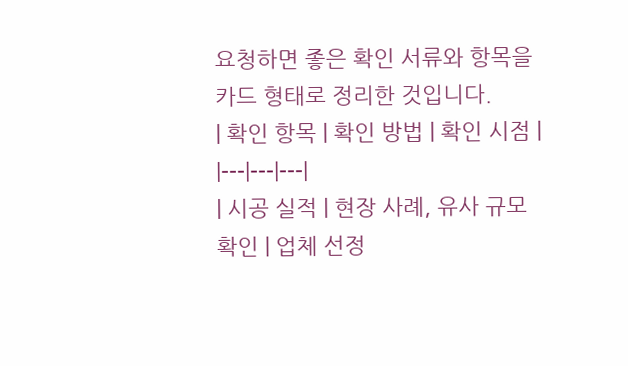요청하면 좋은 확인 서류와 항목을 카드 형태로 정리한 것입니다.
| 확인 항목 | 확인 방법 | 확인 시점 |
|---|---|---|
| 시공 실적 | 현장 사례, 유사 규모 확인 | 업체 선정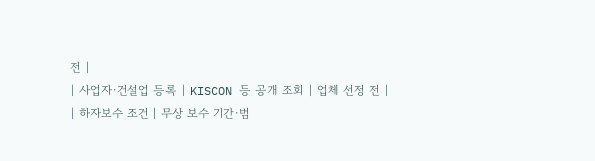전 |
| 사업자·건설업 등록 | KISCON 등 공개 조회 | 업체 선정 전 |
| 하자보수 조건 | 무상 보수 기간·범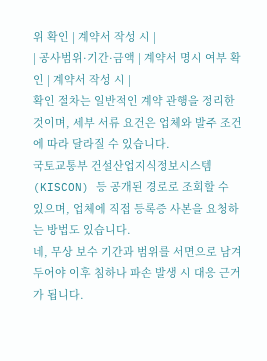위 확인 | 계약서 작성 시 |
| 공사범위·기간·금액 | 계약서 명시 여부 확인 | 계약서 작성 시 |
확인 절차는 일반적인 계약 관행을 정리한 것이며, 세부 서류 요건은 업체와 발주 조건에 따라 달라질 수 있습니다.
국토교통부 건설산업지식정보시스템(KISCON) 등 공개된 경로로 조회할 수 있으며, 업체에 직접 등록증 사본을 요청하는 방법도 있습니다.
네, 무상 보수 기간과 범위를 서면으로 남겨두어야 이후 침하나 파손 발생 시 대응 근거가 됩니다.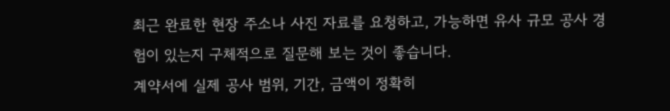최근 완료한 현장 주소나 사진 자료를 요청하고, 가능하면 유사 규모 공사 경험이 있는지 구체적으로 질문해 보는 것이 좋습니다.
계약서에 실제 공사 범위, 기간, 금액이 정확히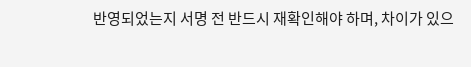반영되었는지 서명 전 반드시 재확인해야 하며, 차이가 있으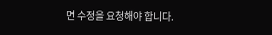면 수정을 요청해야 합니다.